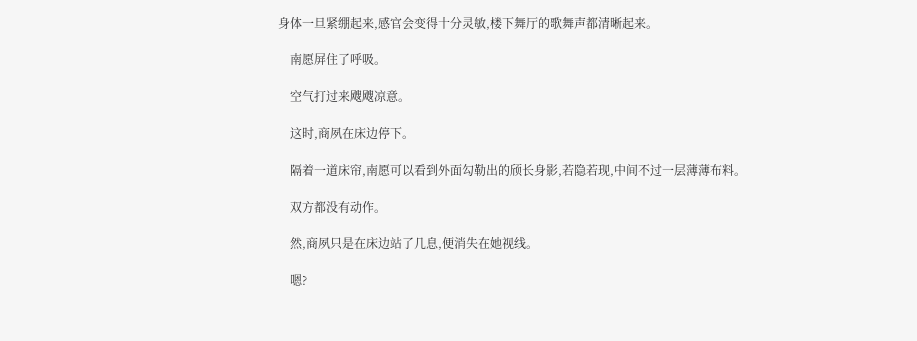身体一旦紧绷起来,感官会变得十分灵敏,楼下舞厅的歌舞声都清晰起来。

    南愿屏住了呼吸。

    空气打过来飕飕凉意。

    这时,商夙在床边停下。

    隔着一道床帘,南愿可以看到外面勾勒出的颀长身影,若隐若现,中间不过一层薄薄布料。

    双方都没有动作。

    然,商夙只是在床边站了几息,便消失在她视线。

    嗯?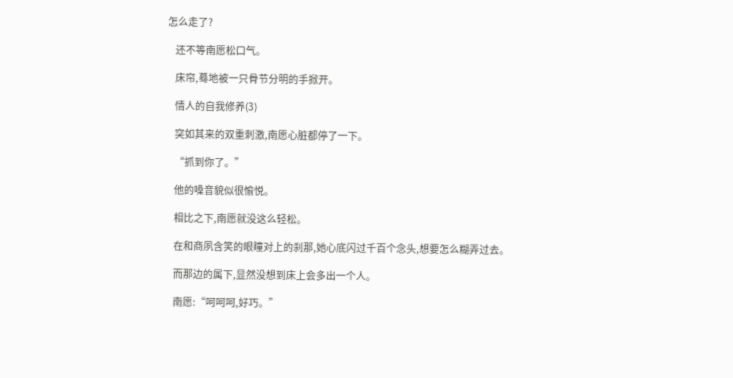怎么走了?

    还不等南愿松口气。

    床帘,蓦地被一只骨节分明的手掀开。

    情人的自我修养(3)

    突如其来的双重刺激,南愿心脏都停了一下。

    “抓到你了。”

    他的嗓音貌似很愉悦。

    相比之下,南愿就没这么轻松。

    在和商夙含笑的眼瞳对上的刹那,她心底闪过千百个念头,想要怎么糊弄过去。

    而那边的属下,显然没想到床上会多出一个人。

    南愿:“呵呵呵,好巧。”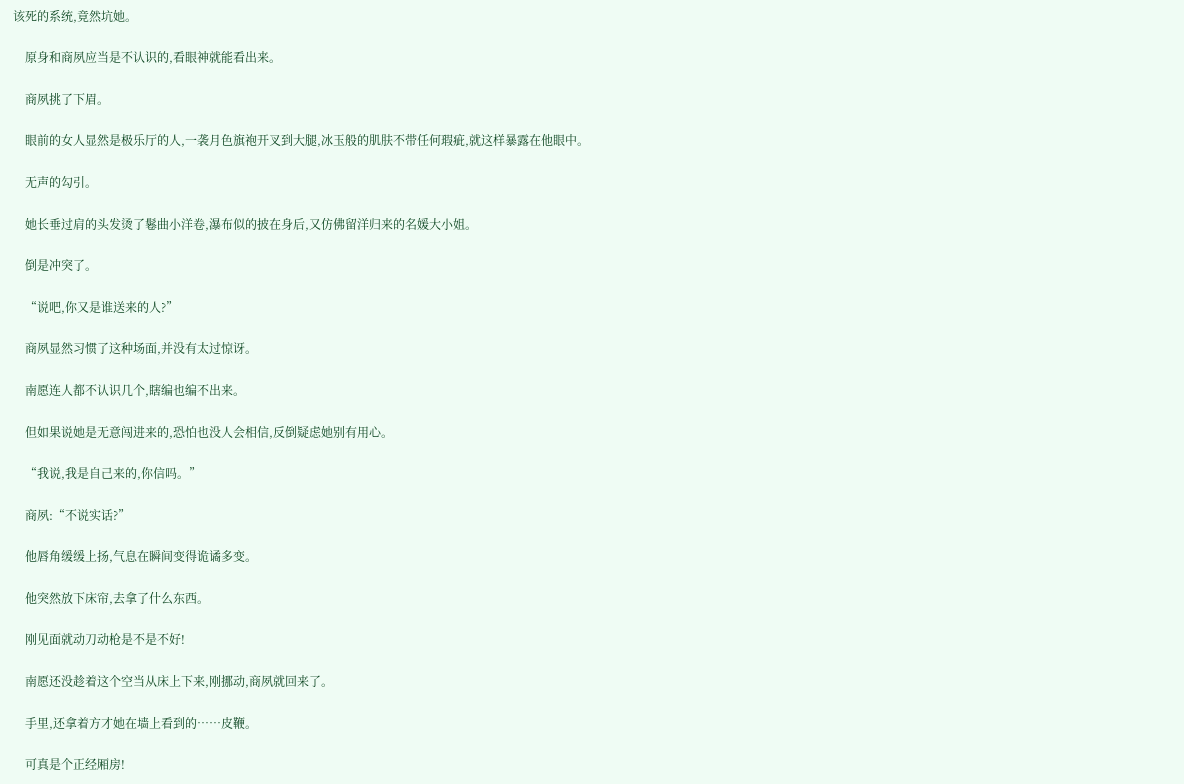该死的系统,竟然坑她。

    原身和商夙应当是不认识的,看眼神就能看出来。

    商夙挑了下眉。

    眼前的女人显然是极乐厅的人,一袭月色旗袍开叉到大腿,冰玉般的肌肤不带任何瑕疵,就这样暴露在他眼中。

    无声的勾引。

    她长垂过肩的头发烫了鬈曲小洋卷,瀑布似的披在身后,又仿佛留洋归来的名媛大小姐。

    倒是冲突了。

    “说吧,你又是谁送来的人?”

    商夙显然习惯了这种场面,并没有太过惊讶。

    南愿连人都不认识几个,瞎编也编不出来。

    但如果说她是无意闯进来的,恐怕也没人会相信,反倒疑虑她别有用心。

    “我说,我是自己来的,你信吗。”

    商夙:“不说实话?”

    他唇角缓缓上扬,气息在瞬间变得诡谲多变。

    他突然放下床帘,去拿了什么东西。

    刚见面就动刀动枪是不是不好!

    南愿还没趁着这个空当从床上下来,刚挪动,商夙就回来了。

    手里,还拿着方才她在墙上看到的……皮鞭。

    可真是个正经厢房!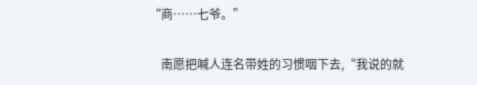“商……七爷。”

    南愿把喊人连名带姓的习惯咽下去,“我说的就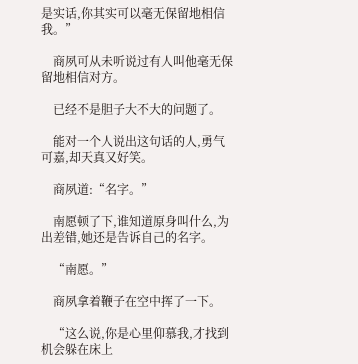是实话,你其实可以毫无保留地相信我。”

    商夙可从未听说过有人叫他毫无保留地相信对方。

    已经不是胆子大不大的问题了。

    能对一个人说出这句话的人,勇气可嘉,却天真又好笑。

    商夙道:“名字。”

    南愿顿了下,谁知道原身叫什么,为出差错,她还是告诉自己的名字。

    “南愿。”

    商夙拿着鞭子在空中挥了一下。

    “这么说,你是心里仰慕我,才找到机会躲在床上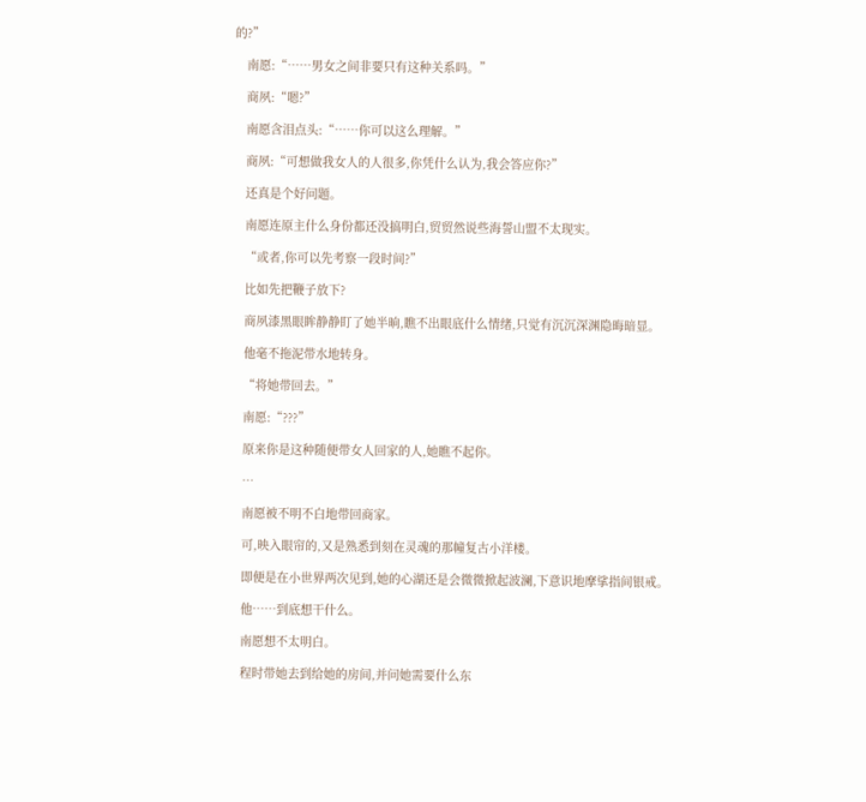的?”

    南愿:“……男女之间非要只有这种关系吗。”

    商夙:“嗯?”

    南愿含泪点头:“……你可以这么理解。”

    商夙:“可想做我女人的人很多,你凭什么认为,我会答应你?”

    还真是个好问题。

    南愿连原主什么身份都还没搞明白,贸贸然说些海誓山盟不太现实。

    “或者,你可以先考察一段时间?”

    比如先把鞭子放下?

    商夙漆黑眼眸静静盯了她半晌,瞧不出眼底什么情绪,只觉有沉沉深渊隐晦暗显。

    他毫不拖泥带水地转身。

    “将她带回去。”

    南愿:“???”

    原来你是这种随便带女人回家的人,她瞧不起你。

    …

    南愿被不明不白地带回商家。

    可,映入眼帘的,又是熟悉到刻在灵魂的那幢复古小洋楼。

    即便是在小世界两次见到,她的心湖还是会微微掀起波澜,下意识地摩挲指间银戒。

    他……到底想干什么。

    南愿想不太明白。

    程时带她去到给她的房间,并问她需要什么东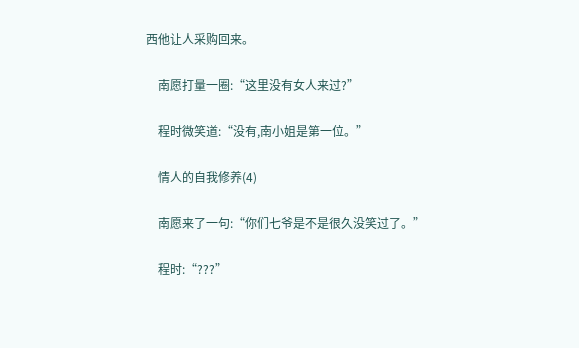西他让人采购回来。

    南愿打量一圈:“这里没有女人来过?”

    程时微笑道:“没有,南小姐是第一位。”

    情人的自我修养(4)

    南愿来了一句:“你们七爷是不是很久没笑过了。”

    程时:“???”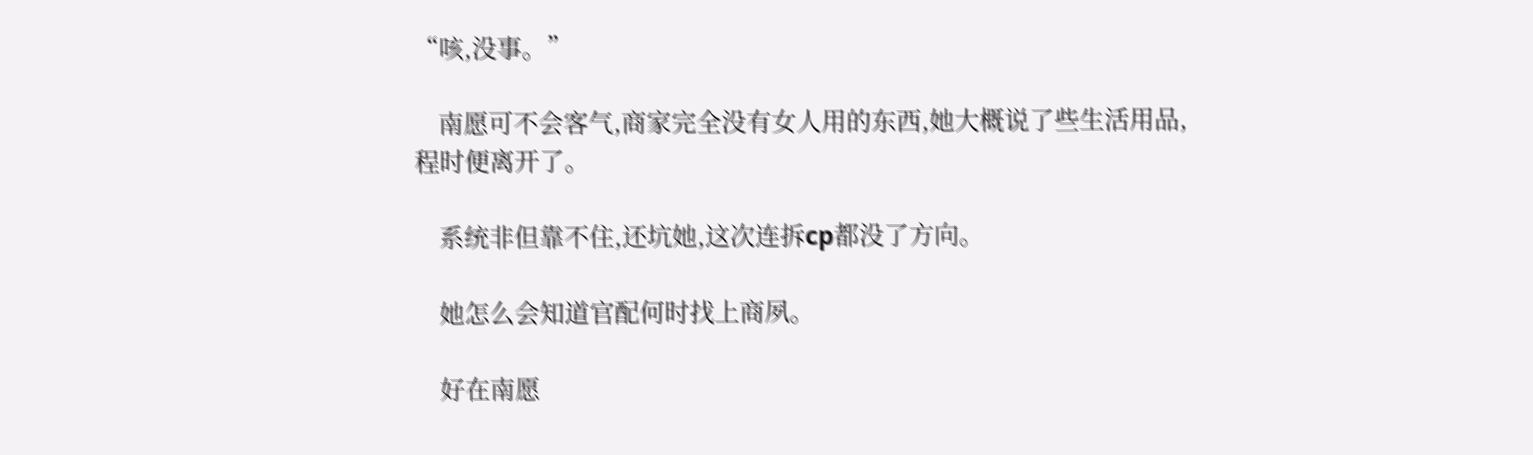“咳,没事。”

    南愿可不会客气,商家完全没有女人用的东西,她大概说了些生活用品,程时便离开了。

    系统非但靠不住,还坑她,这次连拆cp都没了方向。

    她怎么会知道官配何时找上商夙。

    好在南愿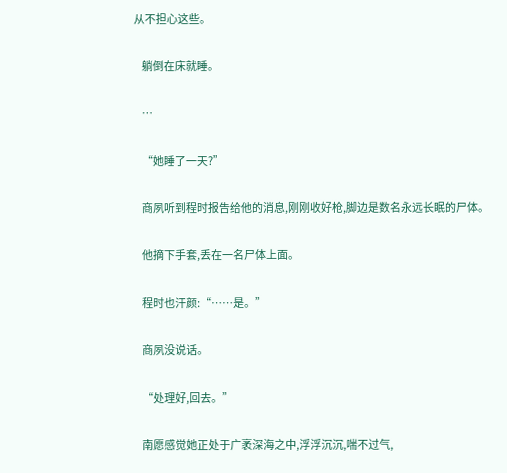从不担心这些。

    躺倒在床就睡。

    …

    “她睡了一天?”

    商夙听到程时报告给他的消息,刚刚收好枪,脚边是数名永远长眠的尸体。

    他摘下手套,丢在一名尸体上面。

    程时也汗颜:“……是。”

    商夙没说话。

    “处理好,回去。”

    南愿感觉她正处于广袤深海之中,浮浮沉沉,喘不过气,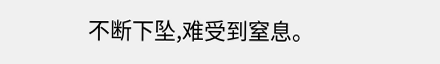不断下坠,难受到窒息。